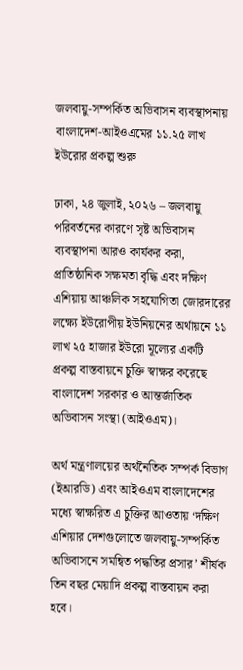জলবায়ু-সম্পর্কিত অভিবাসন ব্যবস্থাপনায় বাংলাদেশ-আইওএমের ১১.২৫ লাখ ইউরোর প্রকল্প শুরু

ঢাকা, ২৪ জুলাই, ২০২৬ – জলবায়ু পরিবর্তনের কারণে সৃষ্ট অভিবাসন ব্যবস্থাপনা আরও কার্যকর করা, প্রাতিষ্ঠানিক সক্ষমতা বৃদ্ধি এবং দক্ষিণ এশিয়ায় আঞ্চলিক সহযোগিতা জোরদারের লক্ষ্যে ইউরোপীয় ইউনিয়নের অর্থায়নে ১১ লাখ ২৫ হাজার ইউরো মূল্যের একটি প্রকল্প বাস্তবায়নে চুক্তি স্বাক্ষর করেছে বাংলাদেশ সরকার ও আন্তর্জাতিক অভিবাসন সংস্থা (আইওএম)।

অর্থ মন্ত্রণালয়ের অর্থনৈতিক সম্পর্ক বিভাগ (ইআরডি) এবং আইওএম বাংলাদেশের মধ্যে স্বাক্ষরিত এ চুক্তির আওতায় ‘দক্ষিণ এশিয়ার দেশগুলোতে জলবায়ু-সম্পর্কিত অভিবাসনে সমন্বিত পদ্ধতির প্রসার’ শীর্ষক তিন বছর মেয়াদি প্রকল্প বাস্তবায়ন করা হবে।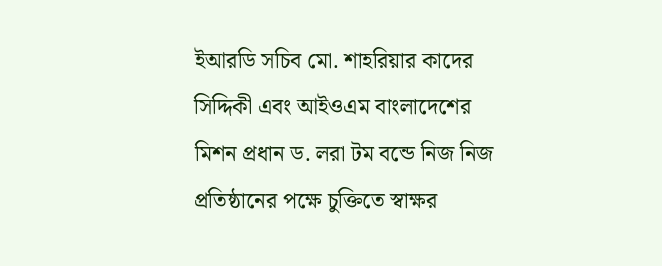ইআরডি সচিব মো. শাহরিয়ার কাদের সিদ্দিকী এবং আইওএম বাংলাদেশের মিশন প্রধান ড. লরা টম বন্ডে নিজ নিজ প্রতিষ্ঠানের পক্ষে চুক্তিতে স্বাক্ষর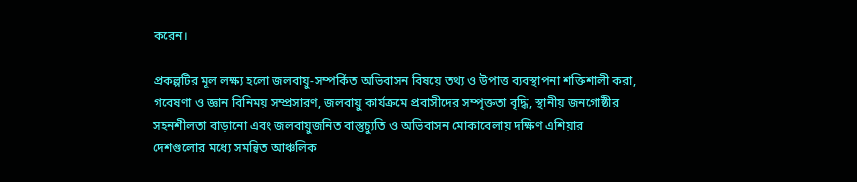করেন।

প্রকল্পটির মূল লক্ষ্য হলো জলবায়ু-সম্পর্কিত অভিবাসন বিষয়ে তথ্য ও উপাত্ত ব্যবস্থাপনা শক্তিশালী করা, গবেষণা ও জ্ঞান বিনিময় সম্প্রসারণ, জলবায়ু কার্যক্রমে প্রবাসীদের সম্পৃক্ততা বৃদ্ধি, স্থানীয় জনগোষ্ঠীর সহনশীলতা বাড়ানো এবং জলবায়ুজনিত বাস্তুচ্যুতি ও অভিবাসন মোকাবেলায় দক্ষিণ এশিয়ার দেশগুলোর মধ্যে সমন্বিত আঞ্চলিক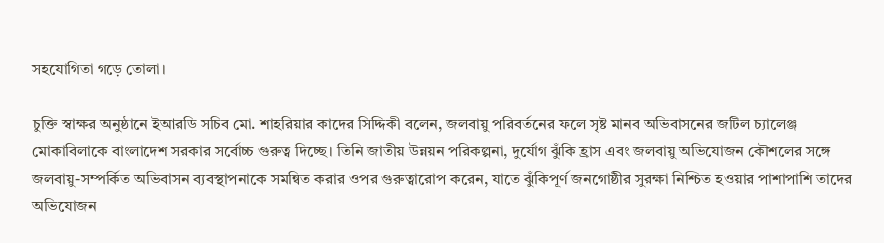সহযোগিতা গড়ে তোলা।

চুক্তি স্বাক্ষর অনুষ্ঠানে ইআরডি সচিব মো. শাহরিয়ার কাদের সিদ্দিকী বলেন, জলবায়ু পরিবর্তনের ফলে সৃষ্ট মানব অভিবাসনের জটিল চ্যালেঞ্জ মোকাবিলাকে বাংলাদেশ সরকার সর্বোচ্চ গুরুত্ব দিচ্ছে। তিনি জাতীয় উন্নয়ন পরিকল্পনা, দুর্যোগ ঝুঁকি হ্রাস এবং জলবায়ু অভিযোজন কৌশলের সঙ্গে জলবায়ু-সম্পর্কিত অভিবাসন ব্যবস্থাপনাকে সমন্বিত করার ওপর গুরুত্বারোপ করেন, যাতে ঝুঁকিপূর্ণ জনগোষ্ঠীর সুরক্ষা নিশ্চিত হওয়ার পাশাপাশি তাদের অভিযোজন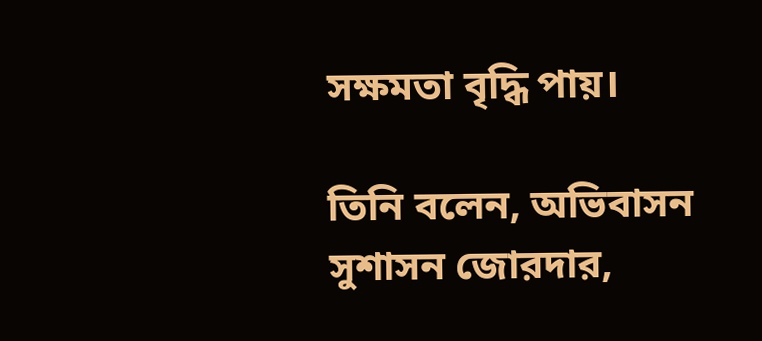সক্ষমতা বৃদ্ধি পায়।

তিনি বলেন, অভিবাসন সুশাসন জোরদার,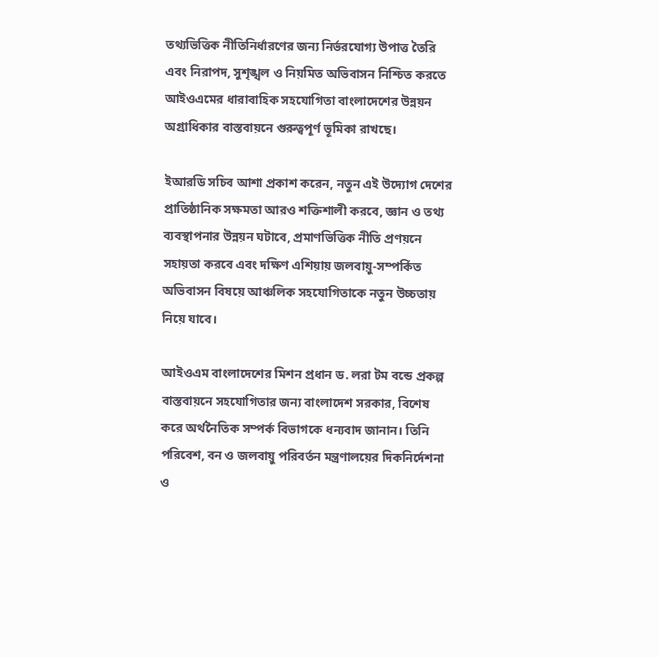তথ্যভিত্তিক নীতিনির্ধারণের জন্য নির্ভরযোগ্য উপাত্ত তৈরি এবং নিরাপদ, সুশৃঙ্খল ও নিয়মিত অভিবাসন নিশ্চিত করতে আইওএমের ধারাবাহিক সহযোগিতা বাংলাদেশের উন্নয়ন অগ্রাধিকার বাস্তবায়নে গুরুত্বপূর্ণ ভূমিকা রাখছে।

ইআরডি সচিব আশা প্রকাশ করেন, নতুন এই উদ্যোগ দেশের প্রাতিষ্ঠানিক সক্ষমতা আরও শক্তিশালী করবে, জ্ঞান ও তথ্য ব্যবস্থাপনার উন্নয়ন ঘটাবে, প্রমাণভিত্তিক নীতি প্রণয়নে সহায়তা করবে এবং দক্ষিণ এশিয়ায় জলবায়ু-সম্পর্কিত অভিবাসন বিষয়ে আঞ্চলিক সহযোগিতাকে নতুন উচ্চতায় নিয়ে যাবে।

আইওএম বাংলাদেশের মিশন প্রধান ড. লরা টম বন্ডে প্রকল্প বাস্তবায়নে সহযোগিতার জন্য বাংলাদেশ সরকার, বিশেষ করে অর্থনৈতিক সম্পর্ক বিভাগকে ধন্যবাদ জানান। তিনি পরিবেশ, বন ও জলবায়ু পরিবর্তন মন্ত্রণালয়ের দিকনির্দেশনা ও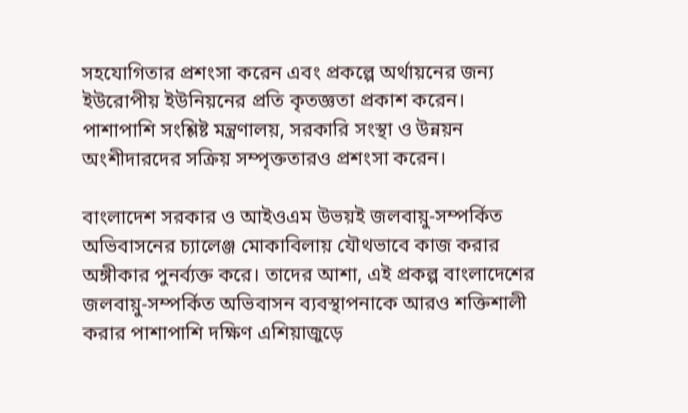সহযোগিতার প্রশংসা করেন এবং প্রকল্পে অর্থায়নের জন্য ইউরোপীয় ইউনিয়নের প্রতি কৃতজ্ঞতা প্রকাশ করেন। পাশাপাশি সংশ্লিষ্ট মন্ত্রণালয়, সরকারি সংস্থা ও উন্নয়ন অংশীদারদের সক্রিয় সম্পৃক্ততারও প্রশংসা করেন।

বাংলাদেশ সরকার ও আইওএম উভয়ই জলবায়ু-সম্পর্কিত অভিবাসনের চ্যালেঞ্জ মোকাবিলায় যৌথভাবে কাজ করার অঙ্গীকার পুনর্ব্যক্ত করে। তাদের আশা, এই প্রকল্প বাংলাদেশের জলবায়ু-সম্পর্কিত অভিবাসন ব্যবস্থাপনাকে আরও শক্তিশালী করার পাশাপাশি দক্ষিণ এশিয়াজুড়ে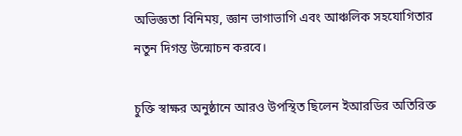অভিজ্ঞতা বিনিময়, জ্ঞান ভাগাভাগি এবং আঞ্চলিক সহযোগিতার নতুন দিগন্ত উন্মোচন করবে।

চুক্তি স্বাক্ষর অনুষ্ঠানে আরও উপস্থিত ছিলেন ইআরডির অতিরিক্ত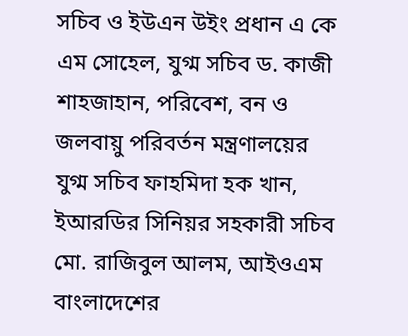সচিব ও ইউএন উইং প্রধান এ কে এম সোহেল, যুগ্ম সচিব ড. কাজী শাহজাহান, পরিবেশ, বন ও জলবায়ু পরিবর্তন মন্ত্রণালয়ের যুগ্ম সচিব ফাহমিদা হক খান, ইআরডির সিনিয়র সহকারী সচিব মো. রাজিবুল আলম, আইওএম বাংলাদেশের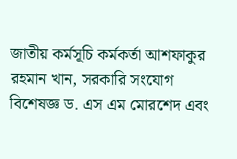জাতীয় কর্মসূচি কর্মকর্তা আশফাকুর রহমান খান, সরকারি সংযোগ বিশেষজ্ঞ ড. এস এম মোরশেদ এবং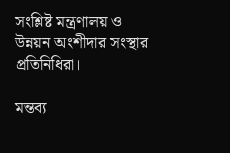সংশ্লিষ্ট মন্ত্রণালয় ও উন্নয়ন অংশীদার সংস্থার প্রতিনিধিরা।

মন্তব্য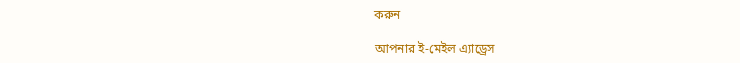করুন

আপনার ই-মেইল এ্যাড্রেস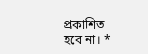প্রকাশিত হবে না। *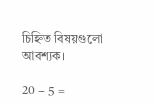চিহ্নিত বিষয়গুলো আবশ্যক।

20 − 5 =